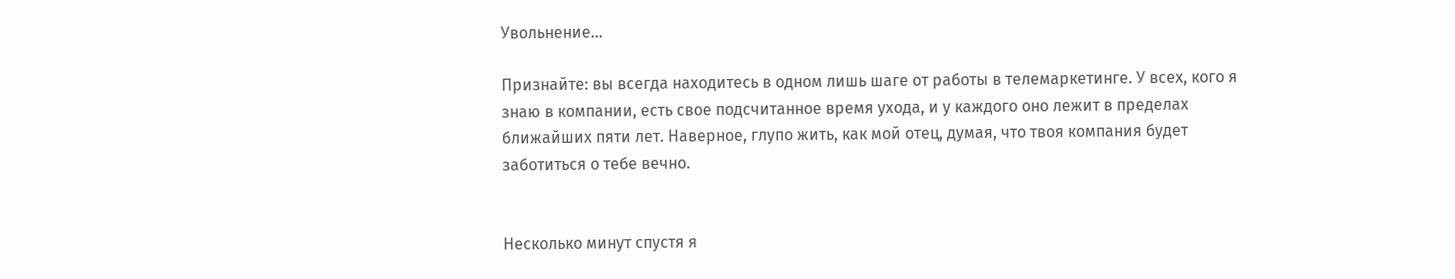Увольнение…

Признайте: вы всегда находитесь в одном лишь шаге от работы в телемаркетинге. У всех, кого я знаю в компании, есть свое подсчитанное время ухода, и у каждого оно лежит в пределах ближайших пяти лет. Наверное, глупо жить, как мой отец, думая, что твоя компания будет заботиться о тебе вечно.


Несколько минут спустя я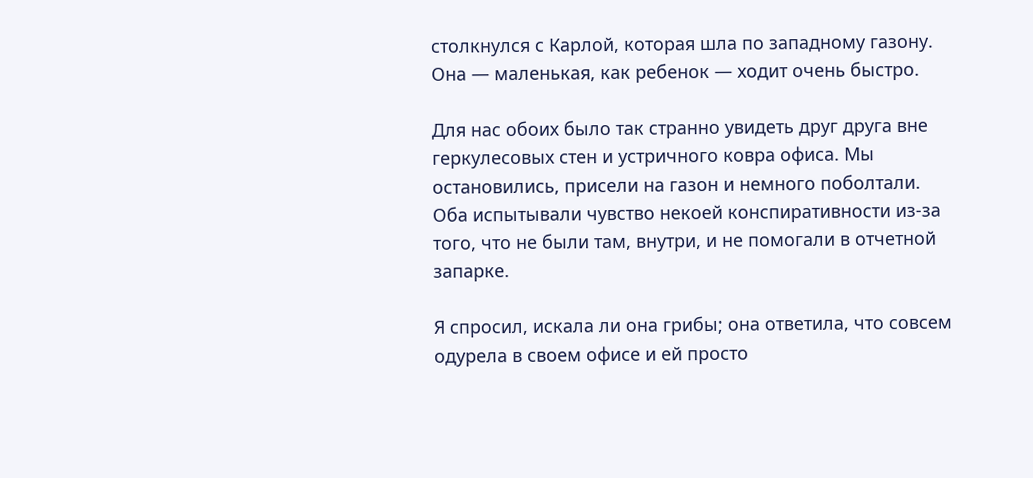столкнулся с Карлой, которая шла по западному газону. Она — маленькая, как ребенок — ходит очень быстро.

Для нас обоих было так странно увидеть друг друга вне геркулесовых стен и устричного ковра офиса. Мы остановились, присели на газон и немного поболтали. Оба испытывали чувство некоей конспиративности из-за того, что не были там, внутри, и не помогали в отчетной запарке.

Я спросил, искала ли она грибы; она ответила, что совсем одурела в своем офисе и ей просто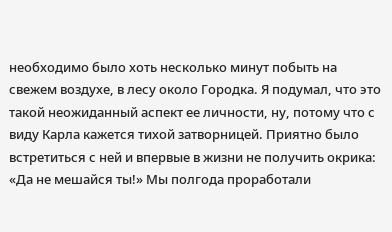необходимо было хоть несколько минут побыть на свежем воздухе, в лесу около Городка. Я подумал, что это такой неожиданный аспект ее личности, ну, потому что с виду Карла кажется тихой затворницей. Приятно было встретиться с ней и впервые в жизни не получить окрика: «Да не мешайся ты!» Мы полгода проработали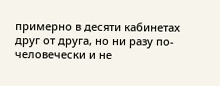примерно в десяти кабинетах друг от друга, но ни разу по-человечески и не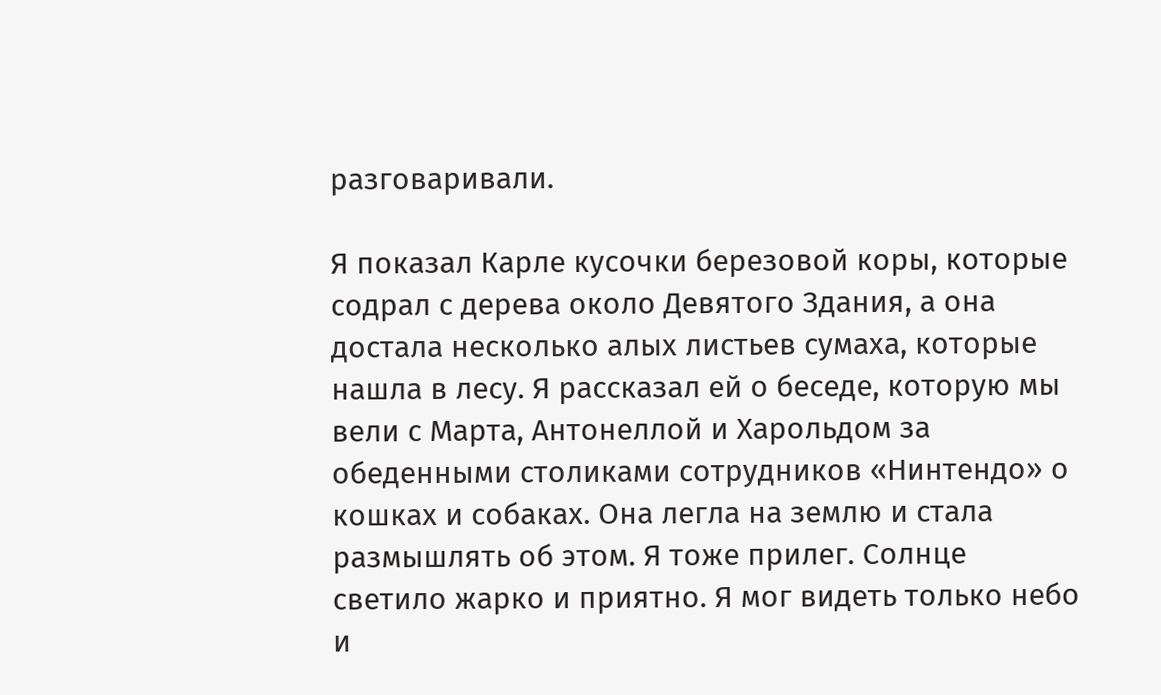разговаривали.

Я показал Карле кусочки березовой коры, которые содрал с дерева около Девятого Здания, а она достала несколько алых листьев сумаха, которые нашла в лесу. Я рассказал ей о беседе, которую мы вели с Марта, Антонеллой и Харольдом за обеденными столиками сотрудников «Нинтендо» о кошках и собаках. Она легла на землю и стала размышлять об этом. Я тоже прилег. Солнце светило жарко и приятно. Я мог видеть только небо и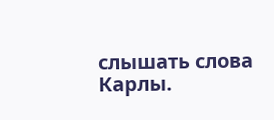слышать слова Карлы.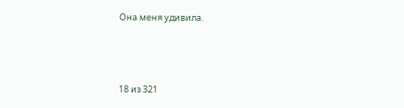Она меня удивила.



18 из 321